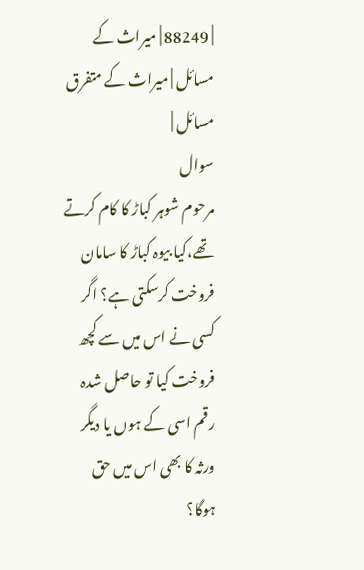| 88249 | میراث کے مسائل | میراث کے متفرق مسائل |
سوال
مرحوم شوہر کباڑ کا کام کرتے تھے،کیا بیوہ کباڑ کا سامان فروخت کرسکتی ہے؟ اگر کسی نے اس میں سے کچھ فروخت کیا تو حاصل شدہ رقم اسی کے ہوں یا دیگر ورثہ کا بھی اس میں حق ہوگا؟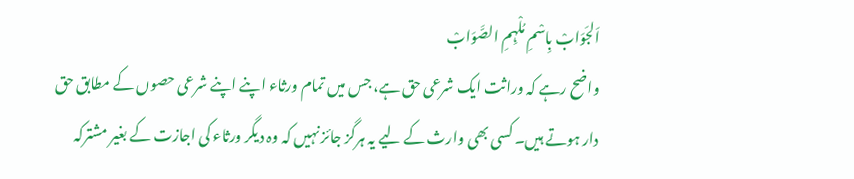اَلجَوَابْ بِاسْمِ مُلْہِمِ الصَّوَابْ
واضح رہے کہ وراثت ایک شرعی حق ہے، جس میں تمام ورثاء اپنے اپنے شرعی حصوں کے مطابق حق دار ہوتے ہیں۔ کسی بھی وارث کے لیے یہ ہرگز جائز نہیں کہ وہ دیگر ورثاء کی اجازت کے بغیر مشترکہ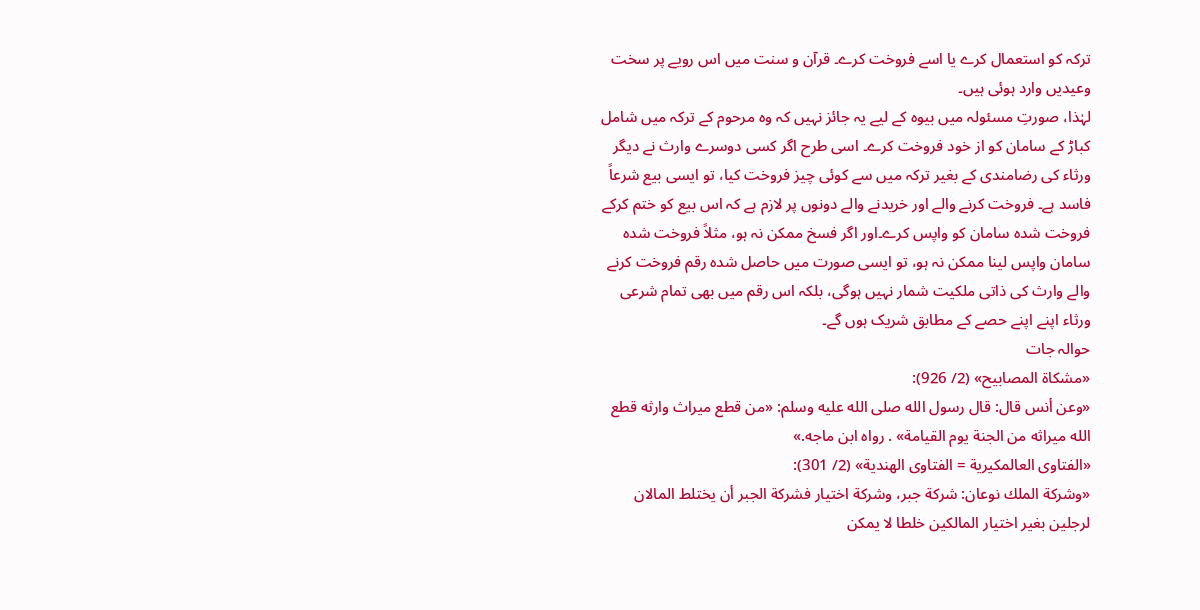ترکہ کو استعمال کرے یا اسے فروخت کرے۔ قرآن و سنت میں اس رویے پر سخت وعیدیں وارد ہوئی ہیں۔
لہٰذا، صورتِ مسئولہ میں بیوہ کے لیے یہ جائز نہیں کہ وہ مرحوم کے ترکہ میں شامل کباڑ کے سامان کو از خود فروخت کرے۔ اسی طرح اگر کسی دوسرے وارث نے دیگر ورثاء کی رضامندی کے بغیر ترکہ میں سے کوئی چیز فروخت کیا، تو ایسی بیع شرعاً فاسد ہے۔ فروخت کرنے والے اور خریدنے والے دونوں پر لازم ہے کہ اس بیع کو ختم کرکے فروخت شدہ سامان کو واپس کرے۔اور اگر فسخ ممکن نہ ہو، مثلاً فروخت شدہ سامان واپس لینا ممکن نہ ہو، تو ایسی صورت میں حاصل شدہ رقم فروخت کرنے والے وارث کی ذاتی ملکیت شمار نہیں ہوگی، بلکہ اس رقم میں بھی تمام شرعی ورثاء اپنے اپنے حصے کے مطابق شریک ہوں گے۔
حوالہ جات
«مشكاة المصابيح» (2/ 926):
«وعن أنس قال: قال رسول الله صلى الله عليه وسلم: «من قطع ميراث وارثه قطع الله ميراثه من الجنة يوم القيامة» . رواه ابن ماجه.»
«الفتاوى العالمكيرية = الفتاوى الهندية» (2/ 301):
«وشركة الملك نوعان: شركة جبر، وشركة اختيار فشركة الجبر أن يختلط المالان لرجلين بغير اختيار المالكين خلطا لا يمكن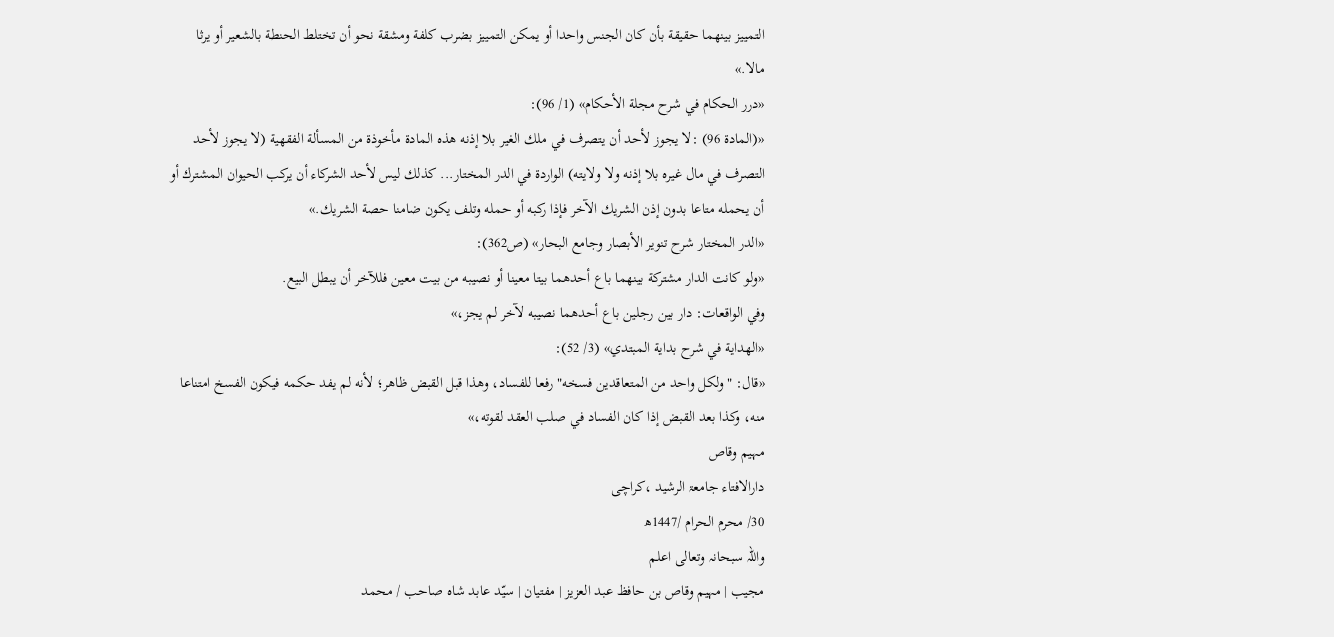التمييز بينهما حقيقة بأن كان الجنس واحدا أو يمكن التمييز بضرب كلفة ومشقة نحو أن تختلط الحنطة بالشعير أو يرثا مالا.»
«درر الحكام في شرح مجلة الأحكام» (1/ 96):
«(المادة 96) :لا يجوز لأحد أن يتصرف في ملك الغير بلا إذنه هذه المادة مأخوذة من المسألة الفقهية (لا يجوز لأحد التصرف في مال غيره بلا إذنه ولا ولايته) الواردة في الدر المختار... كذلك ليس لأحد الشركاء أن يركب الحيوان المشترك أو أن يحمله متاعا بدون إذن الشريك الآخر فإذا ركبه أو حمله وتلف يكون ضامنا حصة الشريك.»
«الدر المختار شرح تنوير الأبصار وجامع البحار» (ص362):
«ولو كانت الدار مشتركة بينهما باع أحدهما بيتا معينا أو نصيبه من بيت معين فللآخر أن يبطل البيع.
وفي الواقعات: دار بين رجلين باع أحدهما نصيبه لآخر لم يجز،»
«الهداية في شرح بداية المبتدي» (3/ 52):
«قال: "ولكل واحد من المتعاقدين فسخه" رفعا للفساد، وهذا قبل القبض ظاهر؛ لأنه لم يفد حكمه فيكون الفسخ امتناعا منه، وكذا بعد القبض إذا كان الفساد في صلب العقد لقوته،»
مہیم وقاص
دارالافتاء جامعۃ الرشید ،کراچی
30/ محرم الحرام /1447ھ
واللہ سبحانہ وتعالی اعلم
مجیب | مہیم وقاص بن حافظ عبد العزیز | مفتیان | سیّد عابد شاہ صاحب / محمد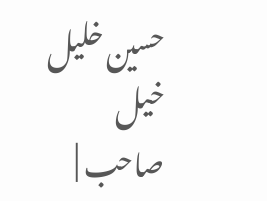حسین خلیل خیل صاحب |